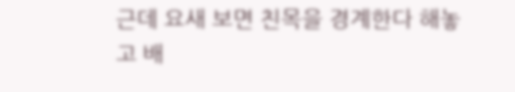근데 요새 보면 친목을 경계한다 해놓고 배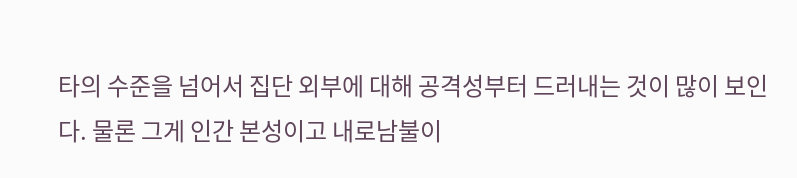타의 수준을 넘어서 집단 외부에 대해 공격성부터 드러내는 것이 많이 보인다. 물론 그게 인간 본성이고 내로남불이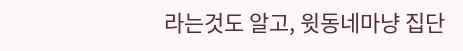라는것도 알고, 윗동네마냥 집단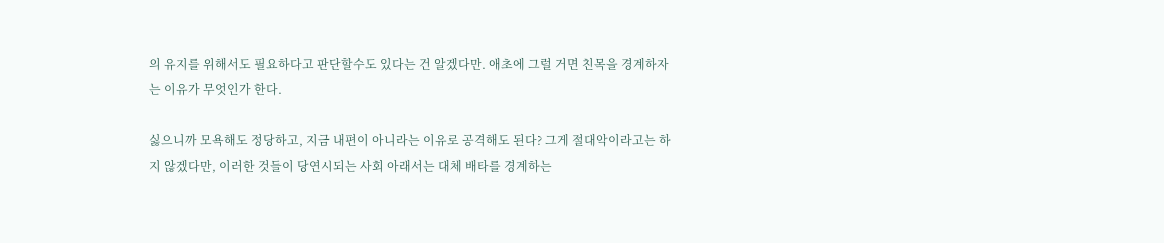의 유지를 위해서도 필요하다고 판단할수도 있다는 건 알겠다만. 애초에 그럴 거면 친목을 경계하자는 이유가 무엇인가 한다.

싫으니까 모욕해도 정당하고, 지금 내편이 아니라는 이유로 공격해도 된다? 그게 절대악이라고는 하지 않겠다만, 이러한 것들이 당연시되는 사회 아래서는 대체 배타를 경계하는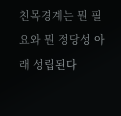친목경계는 뭔 필요와 뭔 정당성 아래 성립된다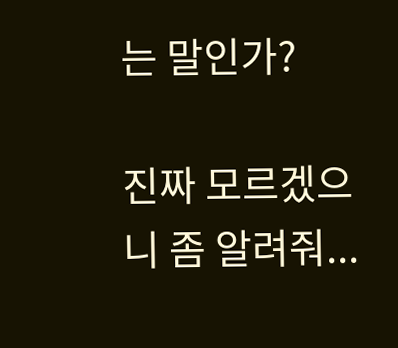는 말인가?

진짜 모르겠으니 좀 알려줘...